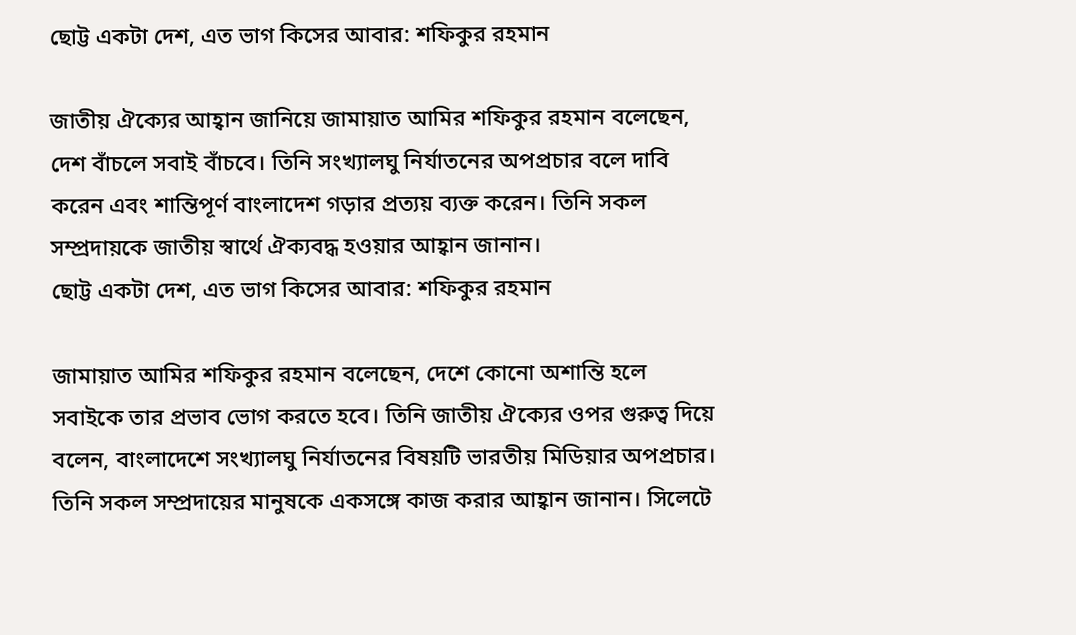ছোট্ট একটা দেশ, এত ভাগ কিসের আবার: শফিকুর রহমান

জাতীয় ঐক্যের আহ্বান জানিয়ে জামায়াত আমির শফিকুর রহমান বলেছেন, দেশ বাঁচলে সবাই বাঁচবে। তিনি সংখ্যালঘু নির্যাতনের অপপ্রচার বলে দাবি করেন এবং শান্তিপূর্ণ বাংলাদেশ গড়ার প্রত্যয় ব্যক্ত করেন। তিনি সকল সম্প্রদায়কে জাতীয় স্বার্থে ঐক্যবদ্ধ হওয়ার আহ্বান জানান।
ছোট্ট একটা দেশ, এত ভাগ কিসের আবার: শফিকুর রহমান

জামায়াত আমির শফিকুর রহমান বলেছেন, দেশে কোনো অশান্তি হলে সবাইকে তার প্রভাব ভোগ করতে হবে। তিনি জাতীয় ঐক্যের ওপর গুরুত্ব দিয়ে বলেন, বাংলাদেশে সংখ্যালঘু নির্যাতনের বিষয়টি ভারতীয় মিডিয়ার অপপ্রচার। তিনি সকল সম্প্রদায়ের মানুষকে একসঙ্গে কাজ করার আহ্বান জানান। সিলেটে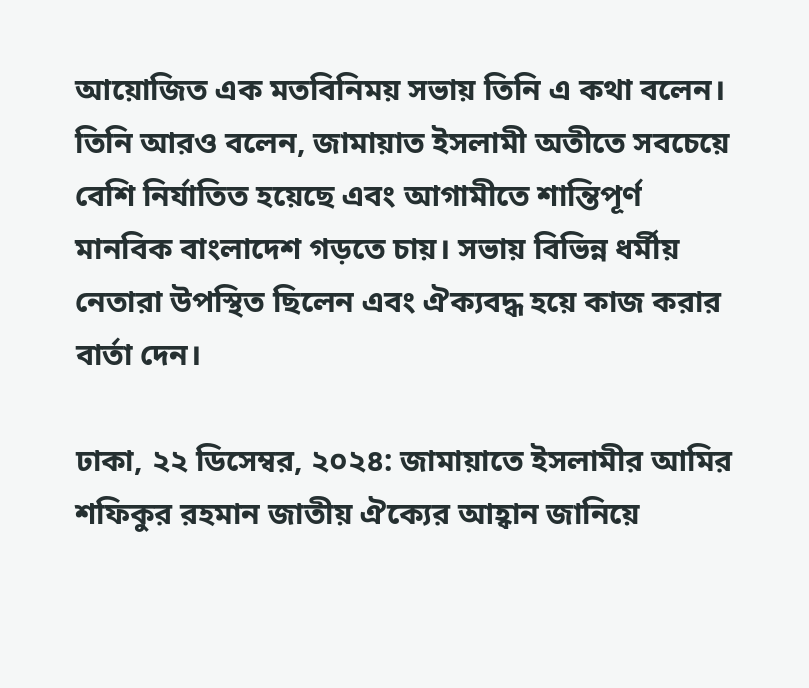আয়োজিত এক মতবিনিময় সভায় তিনি এ কথা বলেন। তিনি আরও বলেন, জামায়াত ইসলামী অতীতে সবচেয়ে বেশি নির্যাতিত হয়েছে এবং আগামীতে শান্তিপূর্ণ মানবিক বাংলাদেশ গড়তে চায়। সভায় বিভিন্ন ধর্মীয় নেতারা উপস্থিত ছিলেন এবং ঐক্যবদ্ধ হয়ে কাজ করার বার্তা দেন।

ঢাকা, ২২ ডিসেম্বর, ২০২৪: জামায়াতে ইসলামীর আমির শফিকুর রহমান জাতীয় ঐক্যের আহ্বান জানিয়ে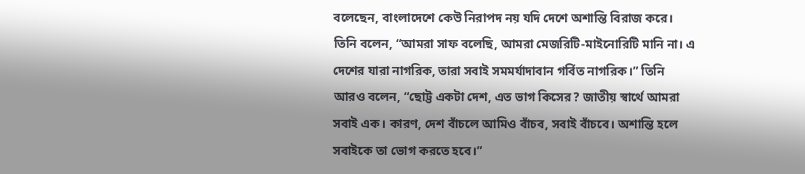বলেছেন, বাংলাদেশে কেউ নিরাপদ নয় যদি দেশে অশান্তি বিরাজ করে। তিনি বলেন, “আমরা সাফ বলেছি, আমরা মেজরিটি-মাইনোরিটি মানি না। এ দেশের যারা নাগরিক, তারা সবাই সমমর্যাদাবান গর্বিত নাগরিক।” তিনি আরও বলেন, “ছোট্ট একটা দেশ, এত ভাগ কিসের? জাতীয় স্বার্থে আমরা সবাই এক। কারণ, দেশ বাঁচলে আমিও বাঁচব, সবাই বাঁচবে। অশান্তি হলে সবাইকে তা ভোগ করতে হবে।”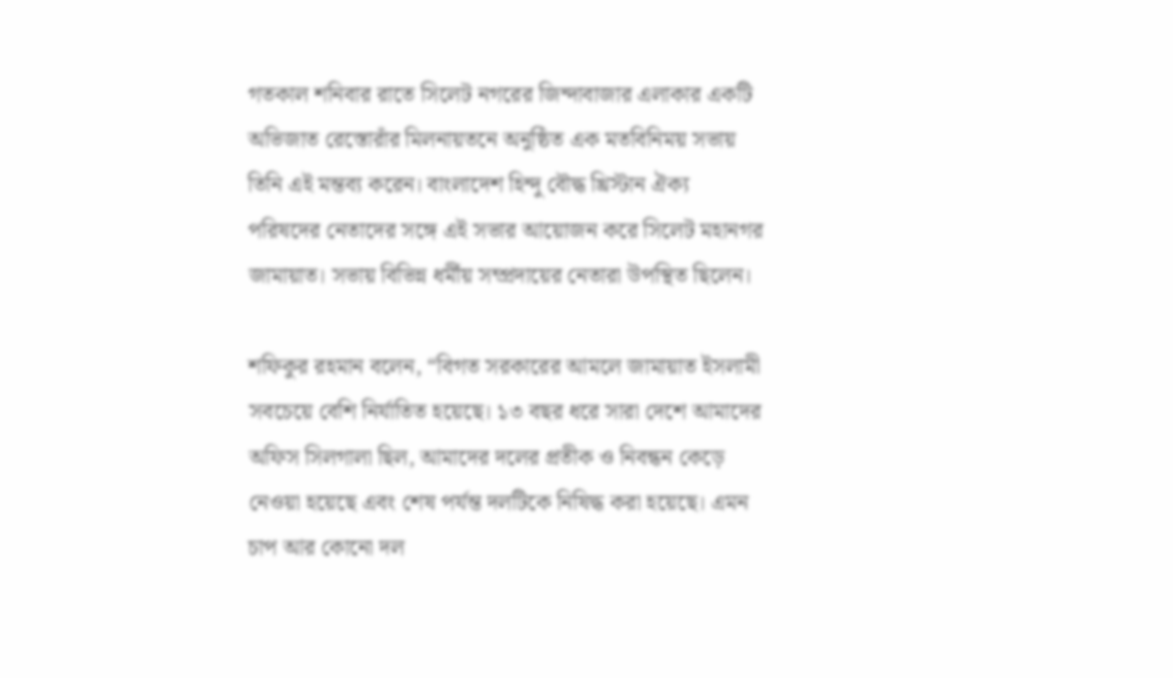গতকাল শনিবার রাতে সিলেট নগরের জিন্দাবাজার এলাকার একটি অভিজাত রেস্তোরাঁর মিলনায়তনে অনুষ্ঠিত এক মতবিনিময় সভায় তিনি এই মন্তব্য করেন। বাংলাদেশ হিন্দু বৌদ্ধ খ্রিস্টান ঐক্য পরিষদের নেতাদের সঙ্গে এই সভার আয়োজন করে সিলেট মহানগর জামায়াত। সভায় বিভিন্ন ধর্মীয় সম্প্রদায়ের নেতারা উপস্থিত ছিলেন।

শফিকুর রহমান বলেন, “বিগত সরকারের আমলে জামায়াত ইসলামী সবচেয়ে বেশি নির্যাতিত হয়েছে। ১৩ বছর ধরে সারা দেশে আমাদের অফিস সিলগালা ছিল, আমাদের দলের প্রতীক ও নিবন্ধন কেড়ে নেওয়া হয়েছে এবং শেষ পর্যন্ত দলটিকে নিষিদ্ধ করা হয়েছে। এমন চাপ আর কোনো দল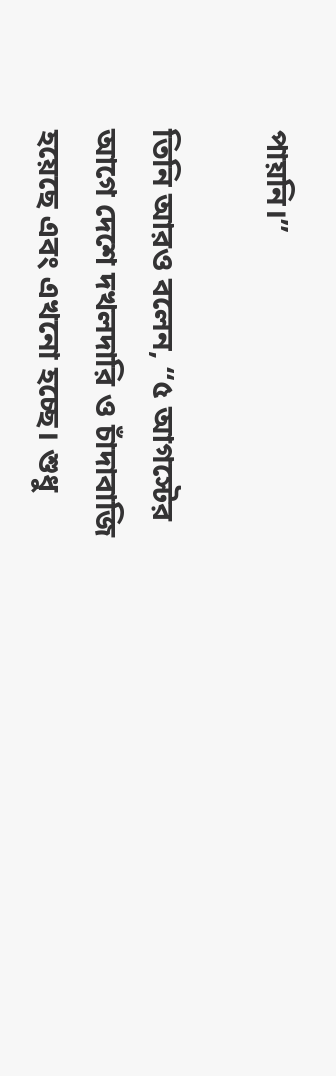পায়নি।”

তিনি আরও বলেন, “৫ আগস্টের আগে দেশে দখলদারি ও চাঁদাবাজি হয়েছে এবং এখনো হচ্ছে। শুধু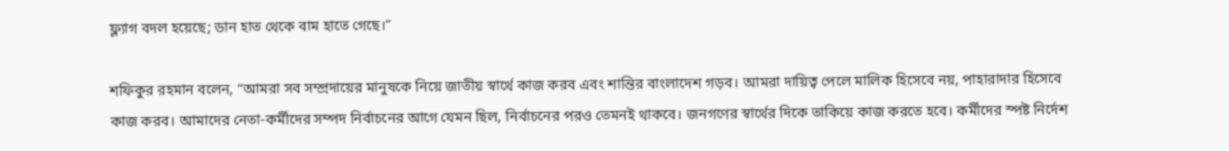ফ্ল্যাগ বদল হয়েছে; ডান হাত থেকে বাম হাতে গেছে।”

শফিকুর রহমান বলেন, “আমরা সব সম্প্রদায়ের মানুষকে নিয়ে জাতীয় স্বার্থে কাজ করব এবং শান্তির বাংলাদেশ গড়ব। আমরা দায়িত্ব পেলে মালিক হিসেবে নয়, পাহারাদার হিসেবে কাজ করব। আমাদের নেতা-কর্মীদের সম্পদ নির্বাচনের আগে যেমন ছিল, নির্বাচনের পরও তেমনই থাকবে। জনগণের স্বার্থের দিকে তাকিয়ে কাজ করতে হবে। কর্মীদের স্পষ্ট নির্দেশ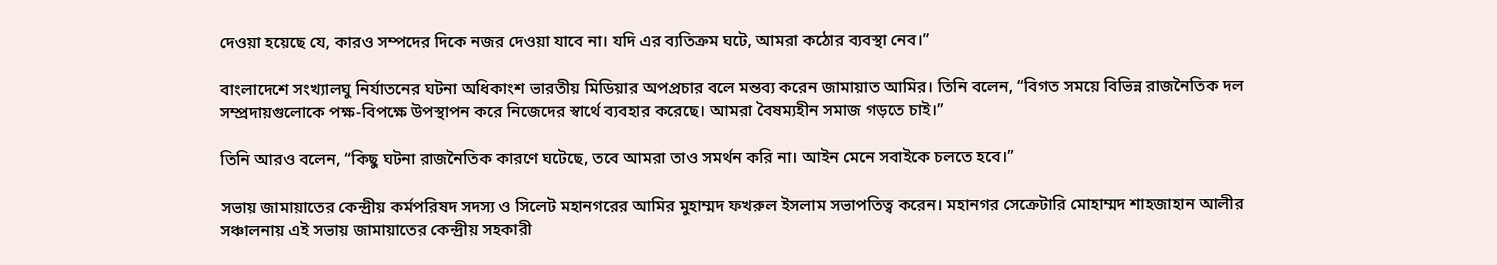দেওয়া হয়েছে যে, কারও সম্পদের দিকে নজর দেওয়া যাবে না। যদি এর ব্যতিক্রম ঘটে, আমরা কঠোর ব্যবস্থা নেব।”

বাংলাদেশে সংখ্যালঘু নির্যাতনের ঘটনা অধিকাংশ ভারতীয় মিডিয়ার অপপ্রচার বলে মন্তব্য করেন জামায়াত আমির। তিনি বলেন, “বিগত সময়ে বিভিন্ন রাজনৈতিক দল সম্প্রদায়গুলোকে পক্ষ-বিপক্ষে উপস্থাপন করে নিজেদের স্বার্থে ব্যবহার করেছে। আমরা বৈষম্যহীন সমাজ গড়তে চাই।”

তিনি আরও বলেন, “কিছু ঘটনা রাজনৈতিক কারণে ঘটেছে, তবে আমরা তাও সমর্থন করি না। আইন মেনে সবাইকে চলতে হবে।”

সভায় জামায়াতের কেন্দ্রীয় কর্মপরিষদ সদস্য ও সিলেট মহানগরের আমির মুহাম্মদ ফখরুল ইসলাম সভাপতিত্ব করেন। মহানগর সেক্রেটারি মোহাম্মদ শাহজাহান আলীর সঞ্চালনায় এই সভায় জামায়াতের কেন্দ্রীয় সহকারী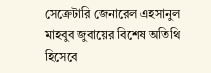সেক্রেটারি জেনারেল এহসানুল মাহবুব জুবায়ের বিশেষ অতিথি হিসেবে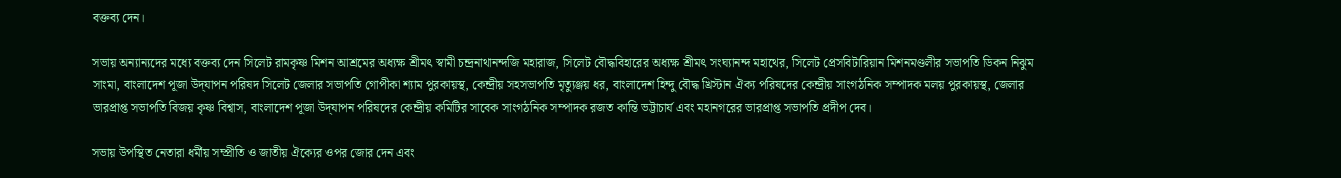বক্তব্য দেন।

সভায় অন্যান্যদের মধ্যে বক্তব্য দেন সিলেট রামকৃষ্ণ মিশন আশ্রমের অধ্যক্ষ শ্রীমৎ স্বামী চন্দ্রনাথানন্দজি মহারাজ, সিলেট বৌদ্ধবিহারের অধ্যক্ষ শ্রীমৎ সংঘ্যানন্দ মহাথের, সিলেট প্রেসবিটারিয়ান মিশনমণ্ডলীর সভাপতি ডিকন নিঝুম সাংমা, বাংলাদেশ পূজা উদ্‌যাপন পরিষদ সিলেট জেলার সভাপতি গোপীকা শ্যাম পুরকায়স্থ, কেন্দ্রীয় সহসভাপতি মৃত্যুঞ্জয় ধর, বাংলাদেশ হিন্দু বৌদ্ধ খ্রিস্টান ঐক্য পরিষদের কেন্দ্রীয় সাংগঠনিক সম্পাদক মলয় পুরকায়স্থ, জেলার ভারপ্রাপ্ত সভাপতি বিজয় কৃষ্ণ বিশ্বাস, বাংলাদেশ পূজা উদ্‌যাপন পরিষদের কেন্দ্রীয় কমিটির সাবেক সাংগঠনিক সম্পাদক রজত কান্তি ভট্টাচার্য এবং মহানগরের ভারপ্রাপ্ত সভাপতি প্রদীপ দেব।

সভায় উপস্থিত নেতারা ধর্মীয় সম্প্রীতি ও জাতীয় ঐক্যের ওপর জোর দেন এবং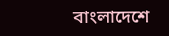বাংলাদেশে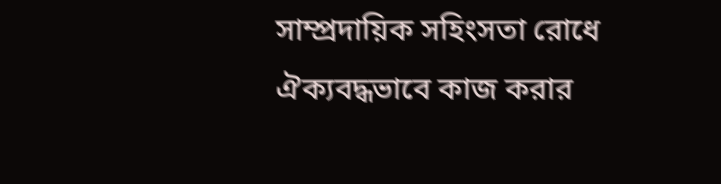সাম্প্রদায়িক সহিংসতা রোধে ঐক্যবদ্ধভাবে কাজ করার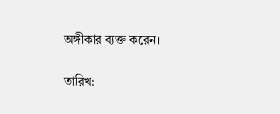অঙ্গীকার ব্যক্ত করেন।

তারিখ: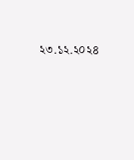২৩.১২.২০২৪